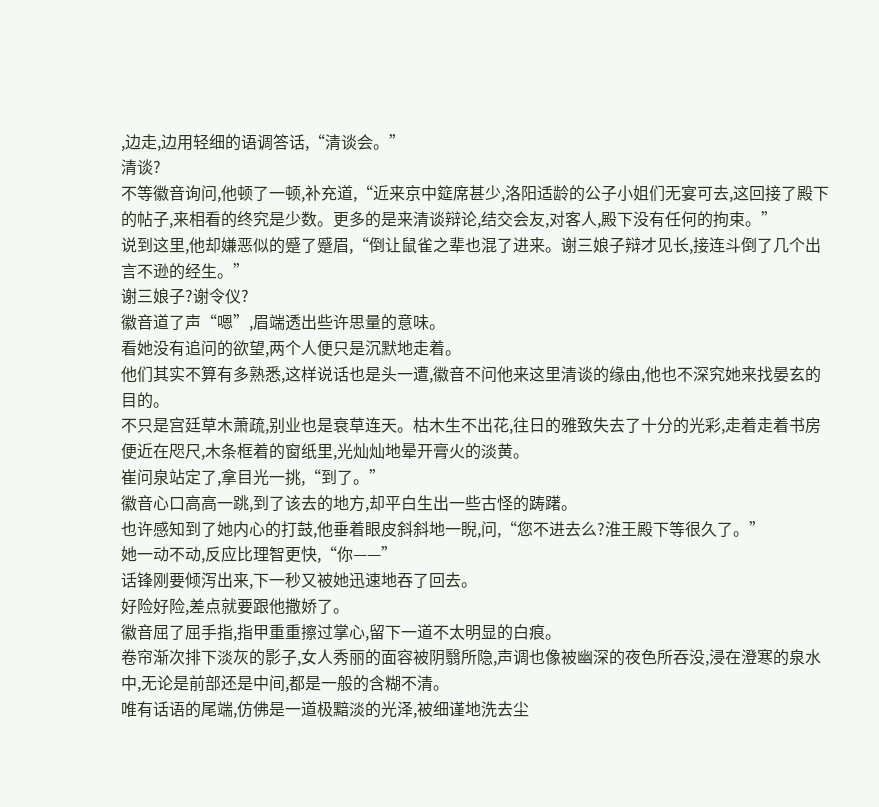,边走,边用轻细的语调答话,“清谈会。”
清谈?
不等徽音询问,他顿了一顿,补充道,“近来京中筵席甚少,洛阳适龄的公子小姐们无宴可去,这回接了殿下的帖子,来相看的终究是少数。更多的是来清谈辩论,结交会友,对客人,殿下没有任何的拘束。”
说到这里,他却嫌恶似的蹙了蹙眉,“倒让鼠雀之辈也混了进来。谢三娘子辩才见长,接连斗倒了几个出言不逊的经生。”
谢三娘子?谢令仪?
徽音道了声“嗯”,眉端透出些许思量的意味。
看她没有追问的欲望,两个人便只是沉默地走着。
他们其实不算有多熟悉,这样说话也是头一遭,徽音不问他来这里清谈的缘由,他也不深究她来找晏玄的目的。
不只是宫廷草木萧疏,别业也是衰草连天。枯木生不出花,往日的雅致失去了十分的光彩,走着走着书房便近在咫尺,木条框着的窗纸里,光灿灿地晕开膏火的淡黄。
崔问泉站定了,拿目光一挑,“到了。”
徽音心口高高一跳,到了该去的地方,却平白生出一些古怪的踌躇。
也许感知到了她内心的打鼓,他垂着眼皮斜斜地一睨,问,“您不进去么?淮王殿下等很久了。”
她一动不动,反应比理智更快,“你——”
话锋刚要倾泻出来,下一秒又被她迅速地吞了回去。
好险好险,差点就要跟他撒娇了。
徽音屈了屈手指,指甲重重擦过掌心,留下一道不太明显的白痕。
卷帘渐次排下淡灰的影子,女人秀丽的面容被阴翳所隐,声调也像被幽深的夜色所吞没,浸在澄寒的泉水中,无论是前部还是中间,都是一般的含糊不清。
唯有话语的尾端,仿佛是一道极黯淡的光泽,被细谨地洗去尘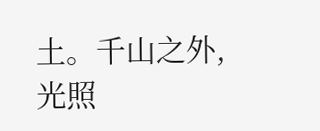土。千山之外,光照